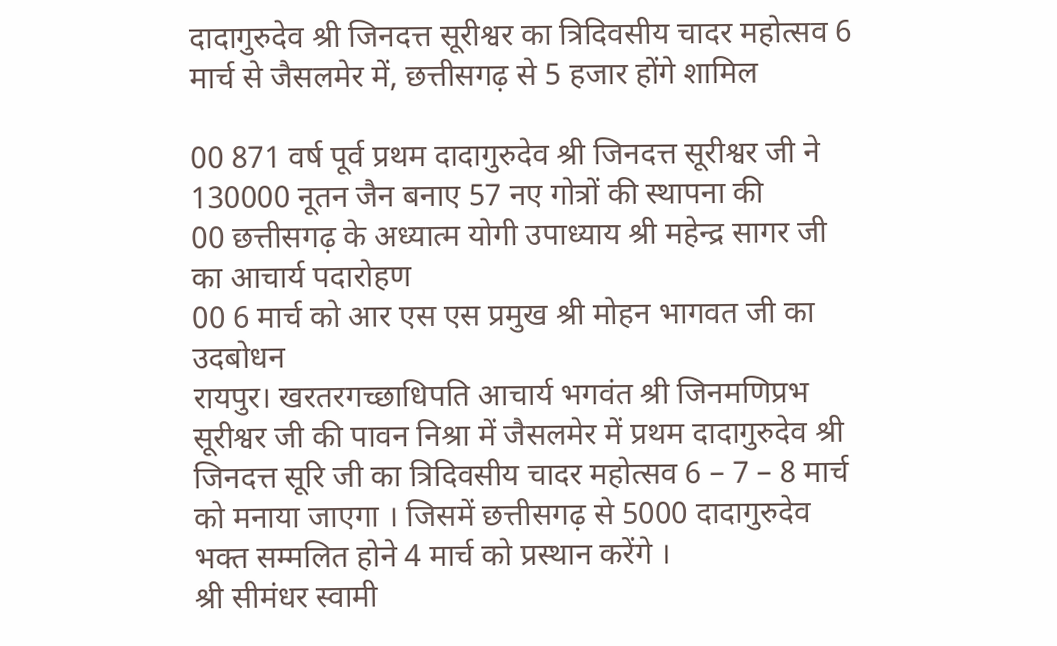दादागुरुदेव श्री जिनदत्त सूरीश्वर का त्रिदिवसीय चादर महोत्सव 6 मार्च से जैसलमेर में, छत्तीसगढ़ से 5 हजार होंगे शामिल

00 871 वर्ष पूर्व प्रथम दादागुरुदेव श्री जिनदत्त सूरीश्वर जी ने 130000 नूतन जैन बनाए 57 नए गोत्रों की स्थापना की
00 छत्तीसगढ़ के अध्यात्म योगी उपाध्याय श्री महेन्द्र सागर जी का आचार्य पदारोहण
00 6 मार्च को आर एस एस प्रमुख श्री मोहन भागवत जी का उदबोधन
रायपुर। खरतरगच्छाधिपति आचार्य भगवंत श्री जिनमणिप्रभ सूरीश्वर जी की पावन निश्रा में जैसलमेर में प्रथम दादागुरुदेव श्री जिनदत्त सूरि जी का त्रिदिवसीय चादर महोत्सव 6 – 7 – 8 मार्च को मनाया जाएगा । जिसमें छत्तीसगढ़ से 5000 दादागुरुदेव भक्त सम्मलित होने 4 मार्च को प्रस्थान करेंगे ।
श्री सीमंधर स्वामी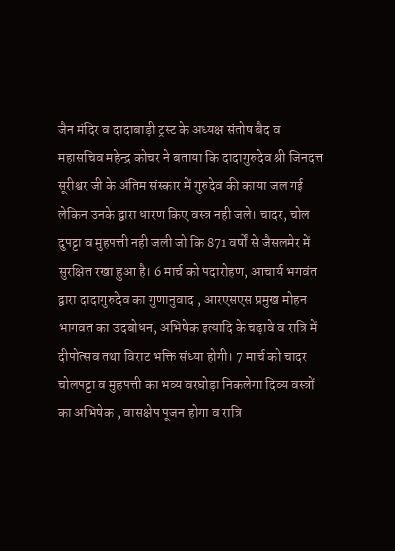जैन मंदिर व दादाबाड़ी ट्रस्ट के अध्यक्ष संतोष बैद व महासचिव महेन्द्र कोचर ने बताया कि दादागुरुदेव श्री जिनदत्त सूरीश्वर जी के अंतिम संस्कार में गुरुदेव की काया जल गई लेकिन उनके द्वारा धारण किए वस्त्र नही जले। चादर, चोल दुपट्टा व मुहपत्ती नही जली जो कि 871 वर्षों से जैसलमेर में सुरक्षित रखा हुआ है। 6 मार्च को पदारोहण, आचार्य भगवंत द्वारा दादागुरुदेव का गुणानुवाद , आरएसएस प्रमुख मोहन भागवत का उदबोधन, अभिषेक इत्यादि के चढ़ावे व रात्रि में दीपोत्सव तथा विराट भक्ति संध्या होगी। 7 मार्च को चादर चोलपट्टा व मुहपत्ती का भव्य वरघोड़ा निकलेगा दिव्य वस्त्रों का अभिषेक , वासक्षेप पूजन होगा व रात्रि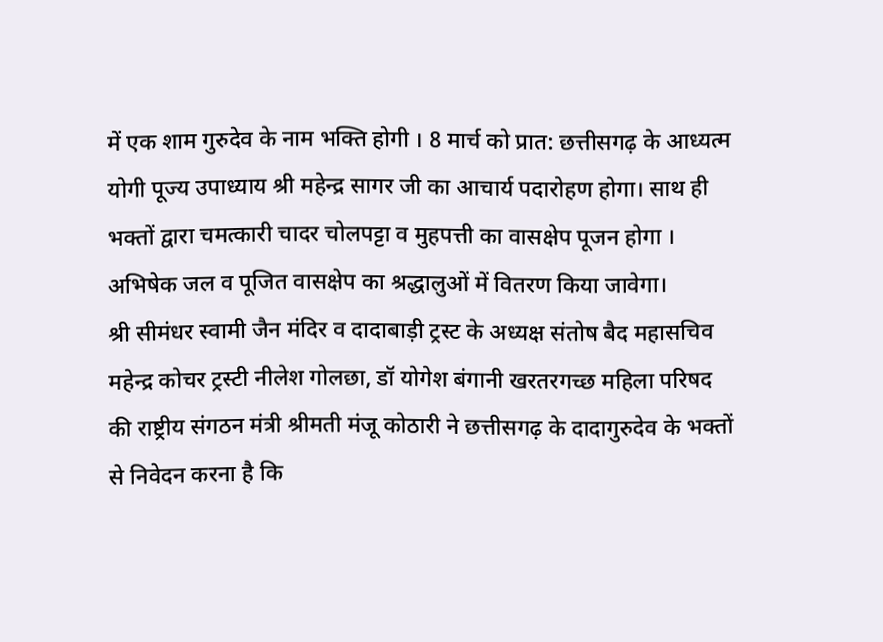में एक शाम गुरुदेव के नाम भक्ति होगी । 8 मार्च को प्रात: छत्तीसगढ़ के आध्यत्म योगी पूज्य उपाध्याय श्री महेन्द्र सागर जी का आचार्य पदारोहण होगा। साथ ही भक्तों द्वारा चमत्कारी चादर चोलपट्टा व मुहपत्ती का वासक्षेप पूजन होगा । अभिषेक जल व पूजित वासक्षेप का श्रद्धालुओं में वितरण किया जावेगा।
श्री सीमंधर स्वामी जैन मंदिर व दादाबाड़ी ट्रस्ट के अध्यक्ष संतोष बैद महासचिव महेन्द्र कोचर ट्रस्टी नीलेश गोलछा, डॉ योगेश बंगानी खरतरगच्छ महिला परिषद की राष्ट्रीय संगठन मंत्री श्रीमती मंजू कोठारी ने छत्तीसगढ़ के दादागुरुदेव के भक्तों से निवेदन करना है कि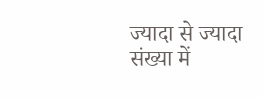ज्यादा से ज्यादा संख्या में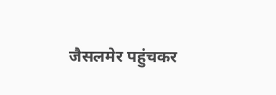जैसलमेर पहुंचकर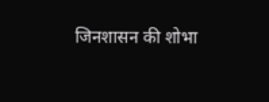जिनशासन की शोभा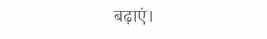बढ़ाएं।